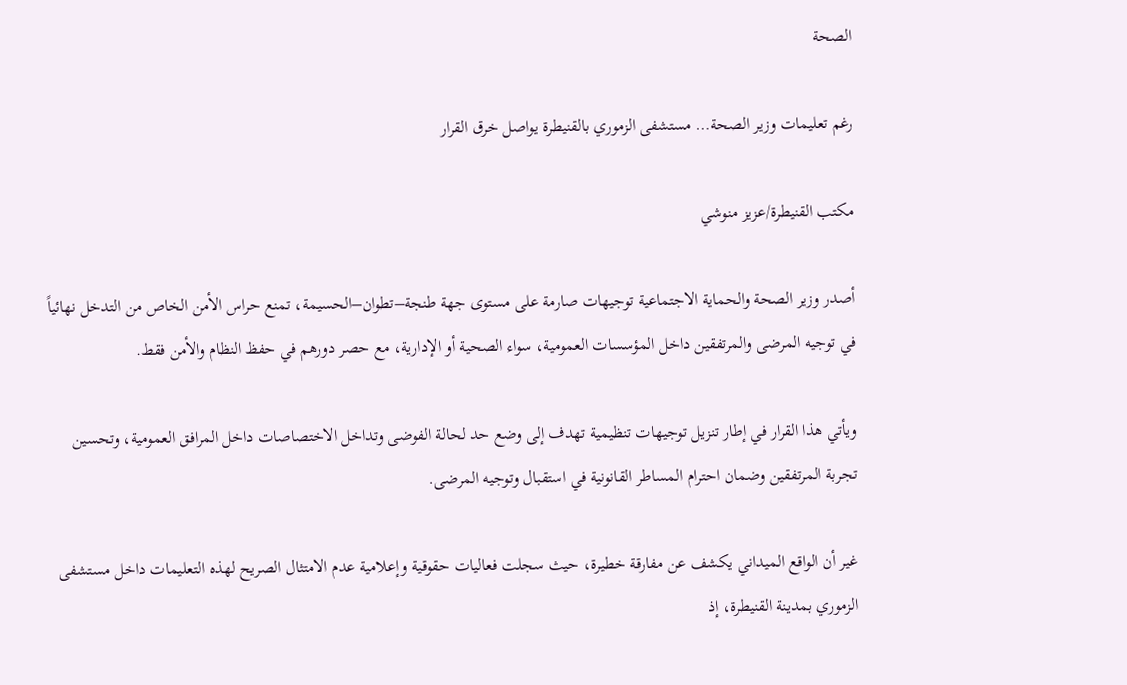الصحة

رغم تعليمات وزير الصحة… مستشفى الزموري بالقنيطرة يواصل خرق القرار

مكتب القنيطرة/عزيز منوشي

أصدر وزير الصحة والحماية الاجتماعية توجيهات صارمة على مستوى جهة طنجة–تطوان–الحسيمة، تمنع حراس الأمن الخاص من التدخل نهائياً في توجيه المرضى والمرتفقين داخل المؤسسات العمومية، سواء الصحية أو الإدارية، مع حصر دورهم في حفظ النظام والأمن فقط.

ويأتي هذا القرار في إطار تنزيل توجيهات تنظيمية تهدف إلى وضع حد لحالة الفوضى وتداخل الاختصاصات داخل المرافق العمومية، وتحسين تجربة المرتفقين وضمان احترام المساطر القانونية في استقبال وتوجيه المرضى.

غير أن الواقع الميداني يكشف عن مفارقة خطيرة، حيث سجلت فعاليات حقوقية وإعلامية عدم الامتثال الصريح لهذه التعليمات داخل مستشفى الزموري بمدينة القنيطرة، إذ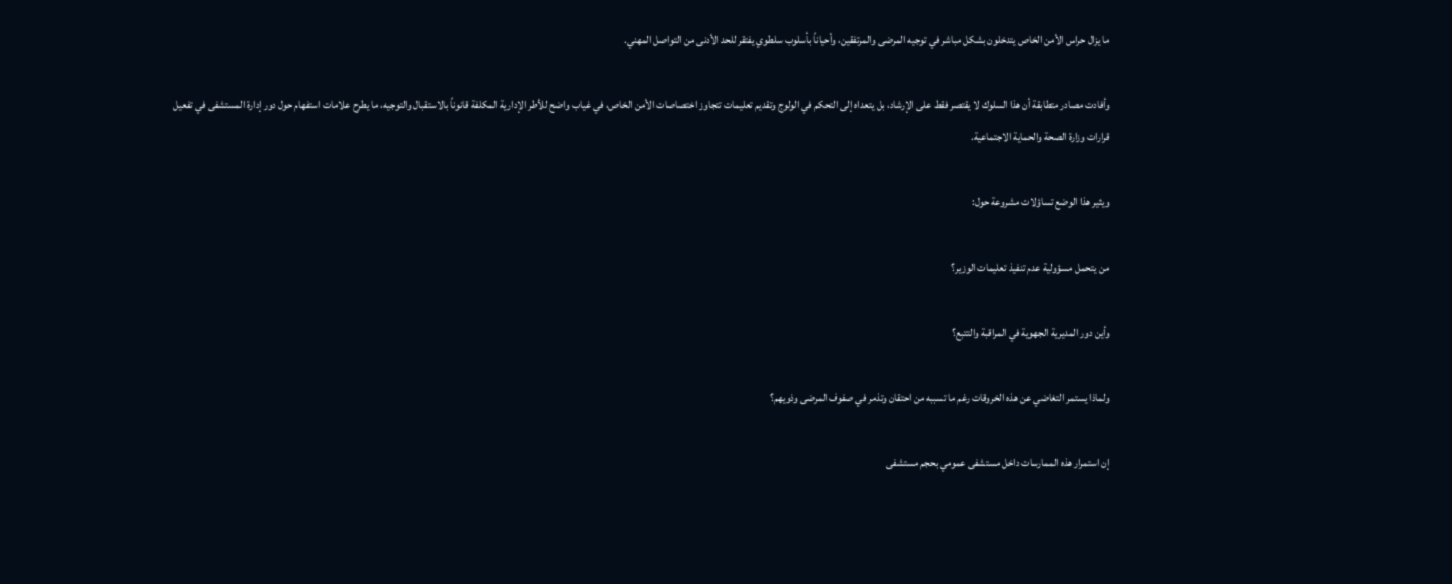ما يزال حراس الأمن الخاص يتدخلون بشكل مباشر في توجيه المرضى والمرتفقين، وأحياناً بأسلوب سلطوي يفتقر للحد الأدنى من التواصل المهني.

وأفادت مصادر متطابقة أن هذا السلوك لا يقتصر فقط على الإرشاد، بل يتعداه إلى التحكم في الولوج وتقديم تعليمات تتجاوز اختصاصات الأمن الخاص، في غياب واضح للأطر الإدارية المكلفة قانوناً بالاستقبال والتوجيه، ما يطرح علامات استفهام حول دور إدارة المستشفى في تفعيل قرارات وزارة الصحة والحماية الاجتماعية.

ويثير هذا الوضع تساؤلات مشروعة حول:

من يتحمل مسؤولية عدم تنفيذ تعليمات الوزير؟

وأين دور المديرية الجهوية في المراقبة والتتبع؟

ولماذا يستمر التغاضي عن هذه الخروقات رغم ما تسببه من احتقان وتذمر في صفوف المرضى وذويهم؟

إن استمرار هذه الممارسات داخل مستشفى عمومي بحجم مستشفى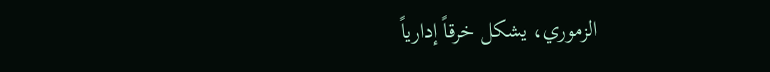الزموري، يشكل خرقاً إدارياً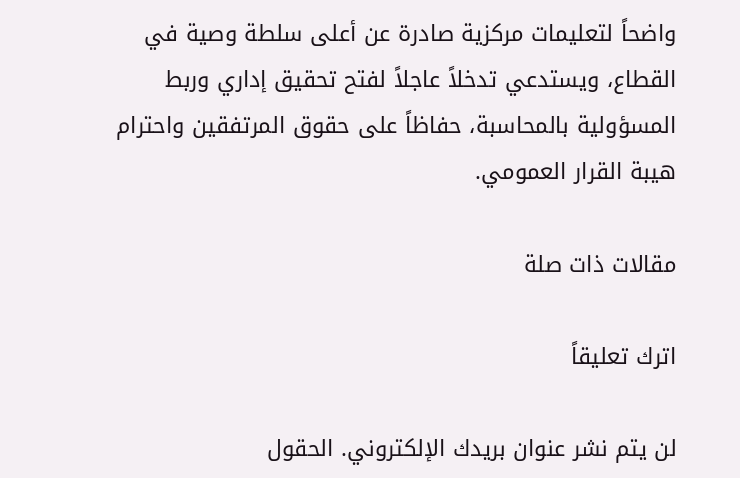واضحاً لتعليمات مركزية صادرة عن أعلى سلطة وصية في القطاع، ويستدعي تدخلاً عاجلاً لفتح تحقيق إداري وربط المسؤولية بالمحاسبة، حفاظاً على حقوق المرتفقين واحترام هيبة القرار العمومي.

مقالات ذات صلة

اترك تعليقاً

لن يتم نشر عنوان بريدك الإلكتروني. الحقول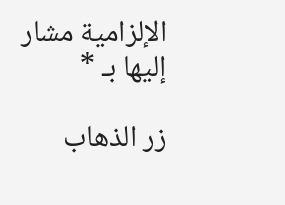الإلزامية مشار إليها بـ *

زر الذهاب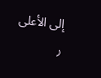إلى الأعلى
ر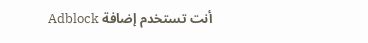أنت تستخدم إضافة Adblock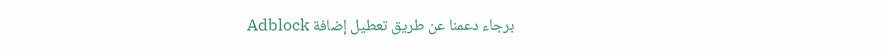برجاء دعمنا عن طريق تعطيل إضافة Adblock